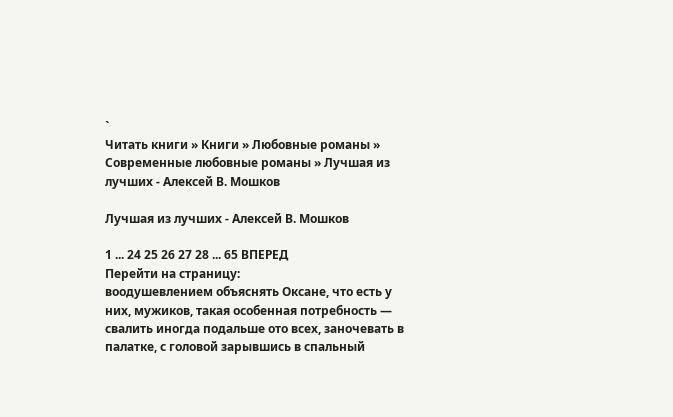`
Читать книги » Книги » Любовные романы » Современные любовные романы » Лучшая из лучших - Алексей В. Мошков

Лучшая из лучших - Алексей В. Мошков

1 ... 24 25 26 27 28 ... 65 ВПЕРЕД
Перейти на страницу:
воодушевлением объяснять Оксане, что есть у них, мужиков, такая особенная потребность — свалить иногда подальше ото всех, заночевать в палатке, с головой зарывшись в спальный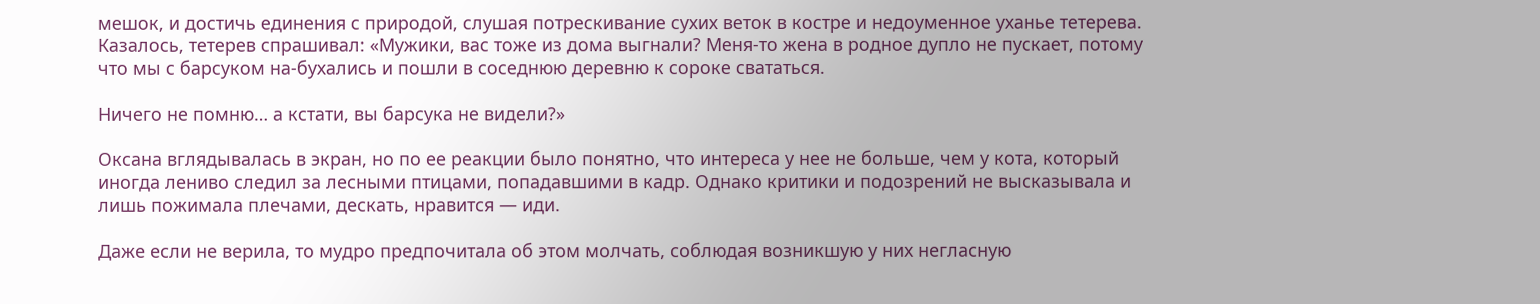мешок, и достичь единения с природой, слушая потрескивание сухих веток в костре и недоуменное уханье тетерева. Казалось, тетерев спрашивал: «Мужики, вас тоже из дома выгнали? Меня-то жена в родное дупло не пускает, потому что мы с барсуком на-бухались и пошли в соседнюю деревню к сороке свататься.

Ничего не помню… а кстати, вы барсука не видели?»

Оксана вглядывалась в экран, но по ее реакции было понятно, что интереса у нее не больше, чем у кота, который иногда лениво следил за лесными птицами, попадавшими в кадр. Однако критики и подозрений не высказывала и лишь пожимала плечами, дескать, нравится — иди.

Даже если не верила, то мудро предпочитала об этом молчать, соблюдая возникшую у них негласную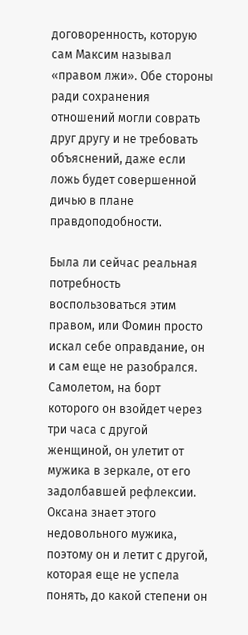договоренность, которую сам Максим называл «правом лжи». Обе стороны ради сохранения отношений могли соврать друг другу и не требовать объяснений, даже если ложь будет совершенной дичью в плане правдоподобности.

Была ли сейчас реальная потребность воспользоваться этим правом, или Фомин просто искал себе оправдание, он и сам еще не разобрался. Самолетом, на борт которого он взойдет через три часа с другой женщиной, он улетит от мужика в зеркале, от его задолбавшей рефлексии. Оксана знает этого недовольного мужика, поэтому он и летит с другой, которая еще не успела понять, до какой степени он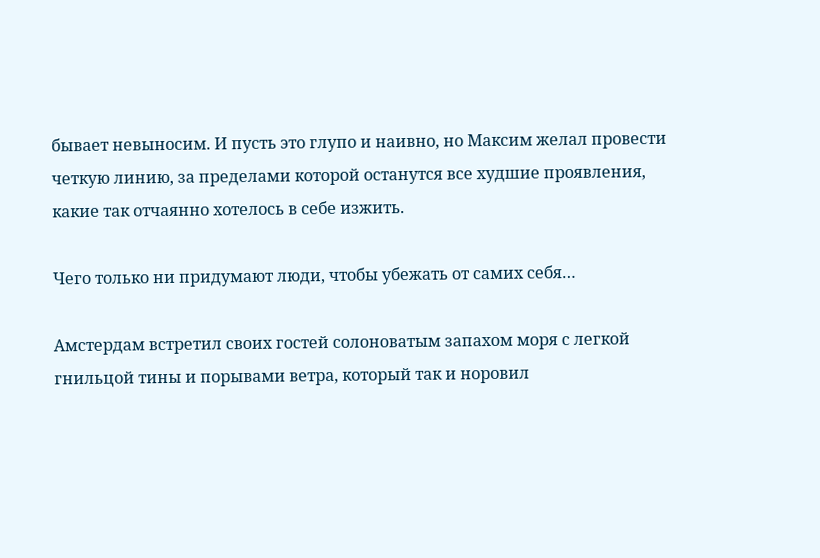бывает невыносим. И пусть это глупо и наивно, но Максим желал провести четкую линию, за пределами которой останутся все худшие проявления, какие так отчаянно хотелось в себе изжить.

Чего только ни придумают люди, чтобы убежать от самих себя…

Амстердам встретил своих гостей солоноватым запахом моря с легкой гнильцой тины и порывами ветра, который так и норовил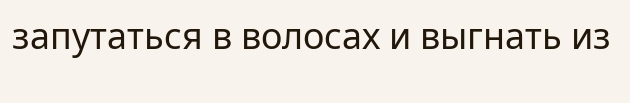запутаться в волосах и выгнать из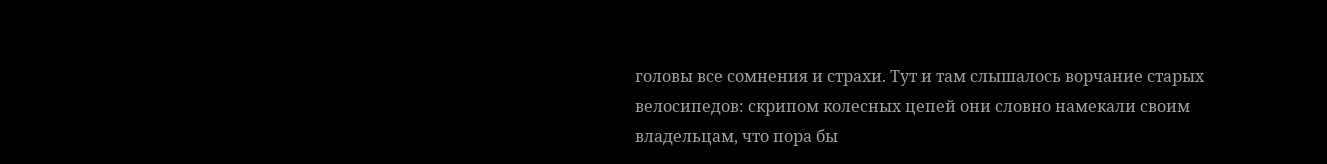головы все сомнения и страхи. Тут и там слышалось ворчание старых велосипедов: скрипом колесных цепей они словно намекали своим владельцам, что пора бы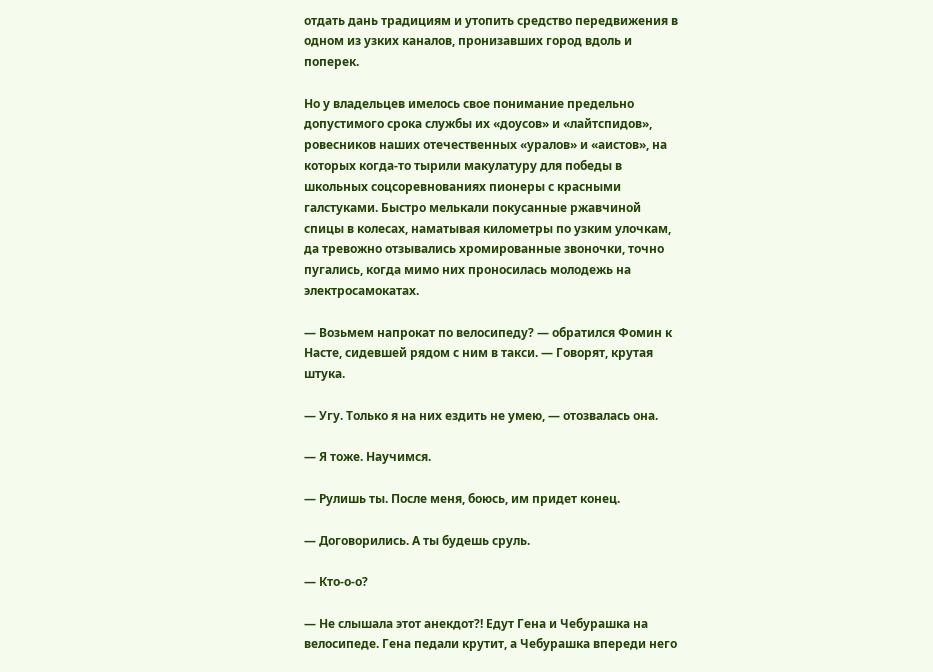отдать дань традициям и утопить средство передвижения в одном из узких каналов, пронизавших город вдоль и поперек.

Но у владельцев имелось свое понимание предельно допустимого срока службы их «доусов» и «лайтспидов», ровесников наших отечественных «уралов» и «аистов», на которых когда-то тырили макулатуру для победы в школьных соцсоревнованиях пионеры с красными галстуками. Быстро мелькали покусанные ржавчиной спицы в колесах, наматывая километры по узким улочкам, да тревожно отзывались хромированные звоночки, точно пугались, когда мимо них проносилась молодежь на электросамокатах.

— Возьмем напрокат по велосипеду? — обратился Фомин к Насте, сидевшей рядом с ним в такси. — Говорят, крутая штука.

— Угу. Только я на них ездить не умею, — отозвалась она.

— Я тоже. Научимся.

— Рулишь ты. После меня, боюсь, им придет конец.

— Договорились. А ты будешь сруль.

— Кто-о-о?

— Не слышала этот анекдот?! Едут Гена и Чебурашка на велосипеде. Гена педали крутит, а Чебурашка впереди него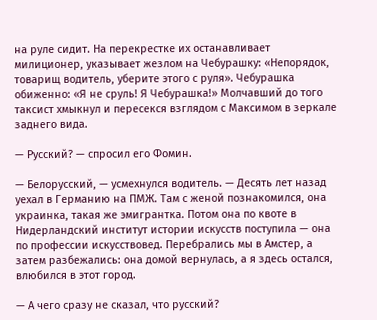на руле сидит. На перекрестке их останавливает милиционер, указывает жезлом на Чебурашку: «Непорядок, товарищ водитель, уберите этого с руля». Чебурашка обиженно: «Я не сруль! Я Чебурашка!» Молчавший до того таксист хмыкнул и пересекся взглядом с Максимом в зеркале заднего вида.

— Русский? — спросил его Фомин.

— Белорусский, — усмехнулся водитель. — Десять лет назад уехал в Германию на ПМЖ. Там с женой познакомился, она украинка, такая же эмигрантка. Потом она по квоте в Нидерландский институт истории искусств поступила — она по профессии искусствовед. Перебрались мы в Амстер, а затем разбежались: она домой вернулась, а я здесь остался, влюбился в этот город.

— А чего сразу не сказал, что русский?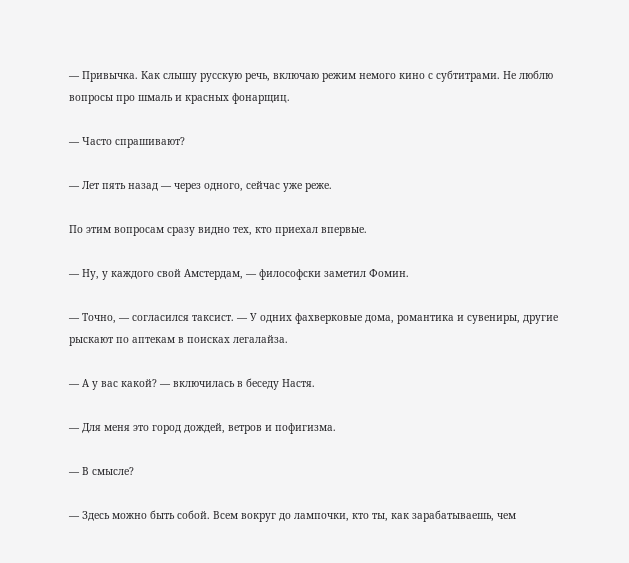— Привычка. Как слышу русскую речь, включаю режим немого кино с субтитрами. Не люблю вопросы про шмаль и красных фонарщиц.

— Часто спрашивают?

— Лет пять назад — через одного, сейчас уже реже.

По этим вопросам сразу видно тех, кто приехал впервые.

— Ну, у каждого свой Амстердам, — философски заметил Фомин.

— Точно, — согласился таксист. — У одних фахверковые дома, романтика и сувениры, другие рыскают по аптекам в поисках легалайза.

— А у вас какой? — включилась в беседу Настя.

— Для меня это город дождей, ветров и пофигизма.

— В смысле?

— Здесь можно быть собой. Всем вокруг до лампочки, кто ты, как зарабатываешь, чем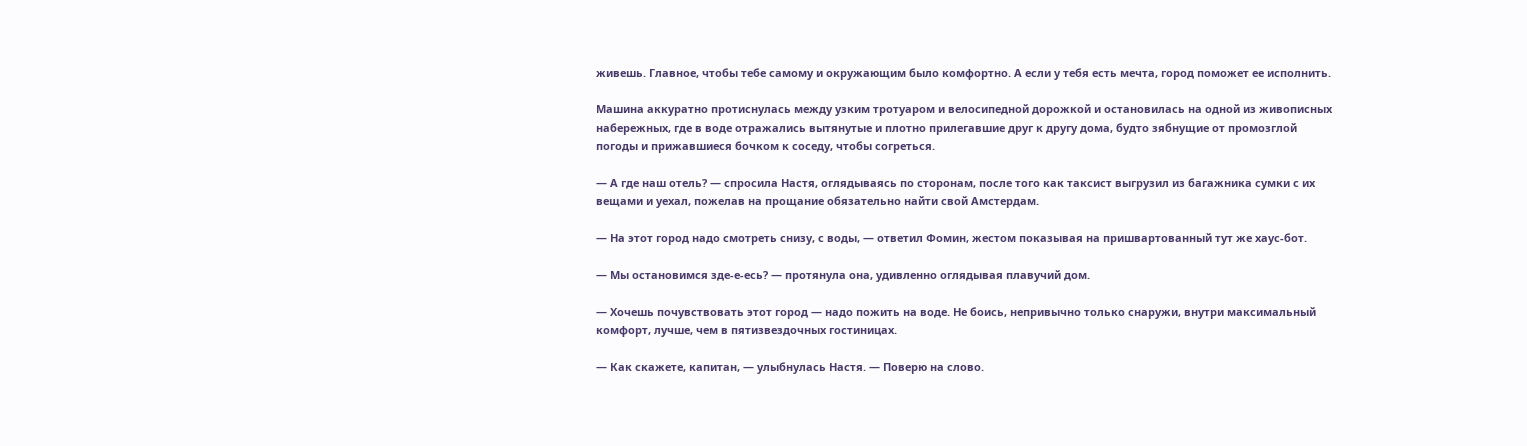живешь. Главное, чтобы тебе самому и окружающим было комфортно. А если у тебя есть мечта, город поможет ее исполнить.

Машина аккуратно протиснулась между узким тротуаром и велосипедной дорожкой и остановилась на одной из живописных набережных, где в воде отражались вытянутые и плотно прилегавшие друг к другу дома, будто зябнущие от промозглой погоды и прижавшиеся бочком к соседу, чтобы согреться.

— А где наш отель? — спросила Настя, оглядываясь по сторонам, после того как таксист выгрузил из багажника сумки с их вещами и уехал, пожелав на прощание обязательно найти свой Амстердам.

— На этот город надо смотреть снизу, с воды, — ответил Фомин, жестом показывая на пришвартованный тут же хаус-бот.

— Мы остановимся зде-е-есь? — протянула она, удивленно оглядывая плавучий дом.

— Хочешь почувствовать этот город — надо пожить на воде. Не боись, непривычно только снаружи, внутри максимальный комфорт, лучше, чем в пятизвездочных гостиницах.

— Как скажете, капитан, — улыбнулась Настя. — Поверю на слово.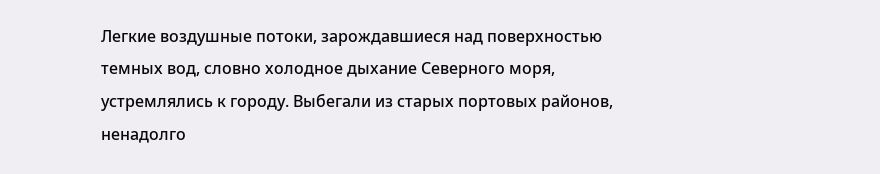Легкие воздушные потоки, зарождавшиеся над поверхностью темных вод, словно холодное дыхание Северного моря, устремлялись к городу. Выбегали из старых портовых районов, ненадолго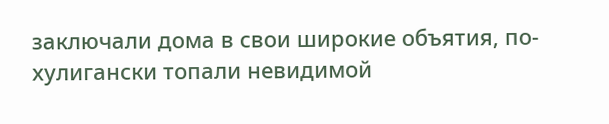заключали дома в свои широкие объятия, по-хулигански топали невидимой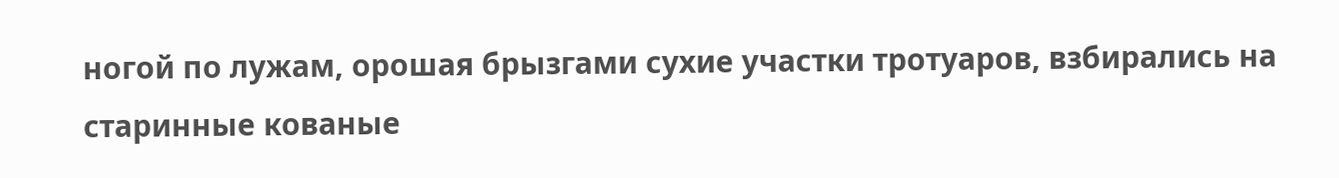ногой по лужам, орошая брызгами сухие участки тротуаров, взбирались на старинные кованые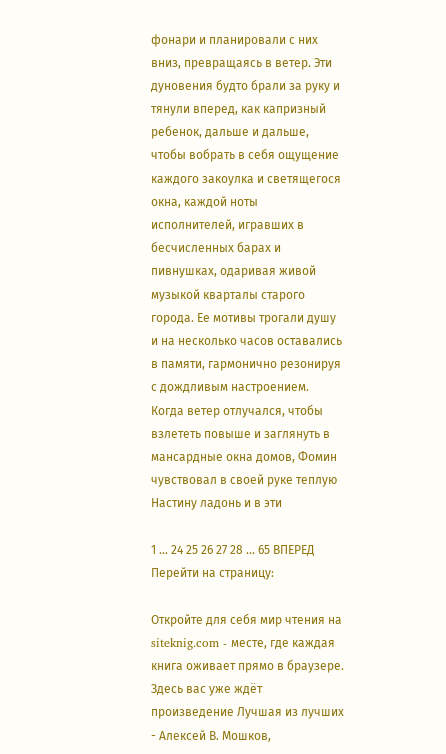фонари и планировали с них вниз, превращаясь в ветер. Эти дуновения будто брали за руку и тянули вперед, как капризный ребенок, дальше и дальше, чтобы вобрать в себя ощущение каждого закоулка и светящегося окна, каждой ноты исполнителей, игравших в бесчисленных барах и пивнушках, одаривая живой музыкой кварталы старого города. Ее мотивы трогали душу и на несколько часов оставались в памяти, гармонично резонируя с дождливым настроением. Когда ветер отлучался, чтобы взлететь повыше и заглянуть в мансардные окна домов, Фомин чувствовал в своей руке теплую Настину ладонь и в эти

1 ... 24 25 26 27 28 ... 65 ВПЕРЕД
Перейти на страницу:

Откройте для себя мир чтения на siteknig.com - месте, где каждая книга оживает прямо в браузере. Здесь вас уже ждёт произведение Лучшая из лучших - Алексей В. Мошков,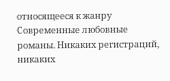относящееся к жанру Современные любовные романы. Никаких регистраций, никаких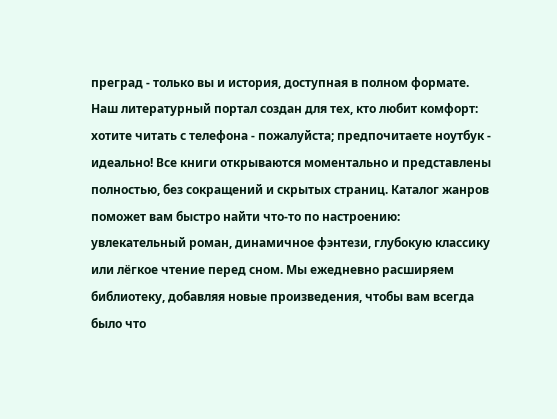преград - только вы и история, доступная в полном формате. Наш литературный портал создан для тех, кто любит комфорт: хотите читать с телефона - пожалуйста; предпочитаете ноутбук - идеально! Все книги открываются моментально и представлены полностью, без сокращений и скрытых страниц. Каталог жанров поможет вам быстро найти что-то по настроению: увлекательный роман, динамичное фэнтези, глубокую классику или лёгкое чтение перед сном. Мы ежедневно расширяем библиотеку, добавляя новые произведения, чтобы вам всегда было что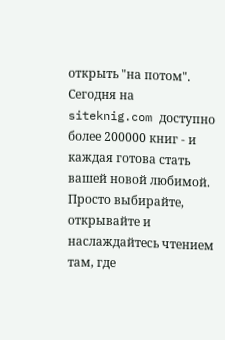открыть "на потом". Сегодня на siteknig.com доступно более 200000 книг - и каждая готова стать вашей новой любимой. Просто выбирайте, открывайте и наслаждайтесь чтением там, где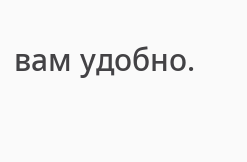вам удобно.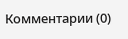Комментарии (0)